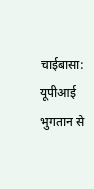चाईबासा: यूपीआई भुगतान से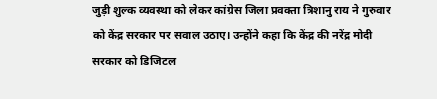जुड़ी शुल्क व्यवस्था को लेकर कांग्रेस जिला प्रवक्ता त्रिशानु राय ने गुरुवार को केंद्र सरकार पर सवाल उठाए। उन्होंने कहा कि केंद्र की नरेंद्र मोदी सरकार को डिजिटल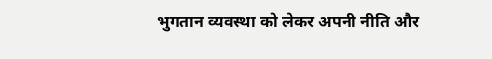भुगतान व्यवस्था को लेकर अपनी नीति और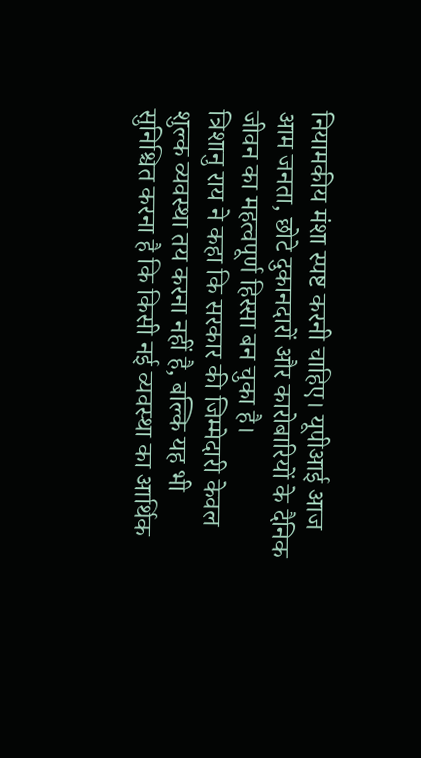नियामकीय मंशा स्पष्ट करनी चाहिए। यूपीआई आज आम जनता, छोटे दुकानदारों और कारोबारियों के दैनिक जीवन का महत्वपूर्ण हिस्सा बन चुका है।
त्रिशानु राय ने कहा कि सरकार की जिम्मेदारी केवल शुल्क व्यवस्था तय करना नहीं है, बल्कि यह भी सुनिश्चित करना है कि किसी नई व्यवस्था का आर्थिक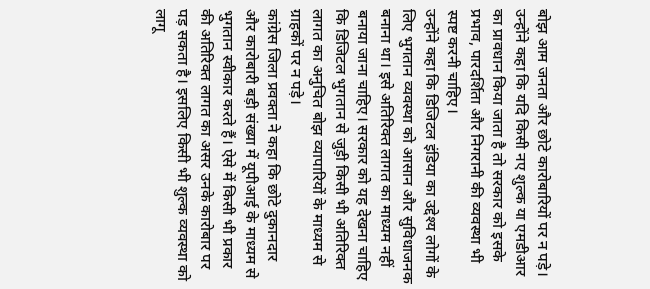बोझ आम जनता और छोटे कारोबारियों पर न पड़े। उन्होंने कहा कि यदि किसी नए शुल्क या एमडीआर का प्रावधान किया जाता है तो सरकार को इसके प्रभाव, पारदर्शिता और निगरानी की व्यवस्था भी स्पष्ट करनी चाहिए।
उन्होंने कहा कि डिजिटल इंडिया का उद्देश्य लोगों के लिए भुगतान व्यवस्था को आसान और सुविधाजनक बनाना था। इसे अतिरिक्त लागत का माध्यम नहीं बनाया जाना चाहिए। सरकार को यह देखना चाहिए कि डिजिटल भुगतान से जुड़ी किसी भी अतिरिक्त लागत का अनुचित बोझ व्यापारियों के माध्यम से ग्राहकों पर न पड़े।
कांग्रेस जिला प्रवक्ता ने कहा कि छोटे दुकानदार और कारोबारी बड़ी संख्या में यूपीआई के माध्यम से भुगतान स्वीकार करते हैं। ऐसे में किसी भी प्रकार की अतिरिक्त लागत का असर उनके कारोबार पर पड़ सकता है। इसलिए किसी भी शुल्क व्यवस्था को लागू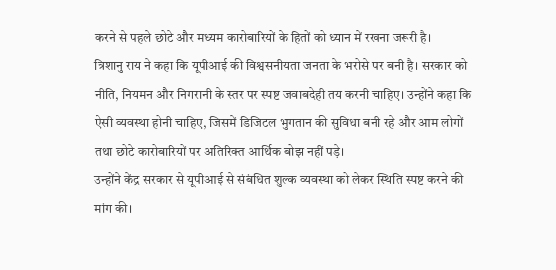करने से पहले छोटे और मध्यम कारोबारियों के हितों को ध्यान में रखना जरूरी है।
त्रिशानु राय ने कहा कि यूपीआई की विश्वसनीयता जनता के भरोसे पर बनी है। सरकार को नीति, नियमन और निगरानी के स्तर पर स्पष्ट जवाबदेही तय करनी चाहिए। उन्होंने कहा कि ऐसी व्यवस्था होनी चाहिए, जिसमें डिजिटल भुगतान की सुविधा बनी रहे और आम लोगों तथा छोटे कारोबारियों पर अतिरिक्त आर्थिक बोझ नहीं पड़े।
उन्होंने केंद्र सरकार से यूपीआई से संबंधित शुल्क व्यवस्था को लेकर स्थिति स्पष्ट करने की मांग की।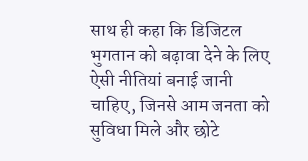साथ ही कहा कि डिजिटल भुगतान को बढ़ावा देने के लिए ऐसी नीतियां बनाई जानी चाहिए, जिनसे आम जनता को सुविधा मिले और छोटे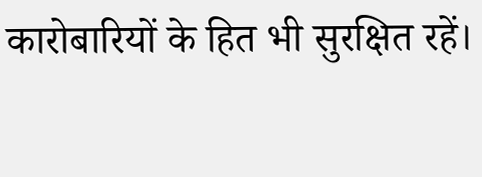कारोबारियों के हित भी सुरक्षित रहें।